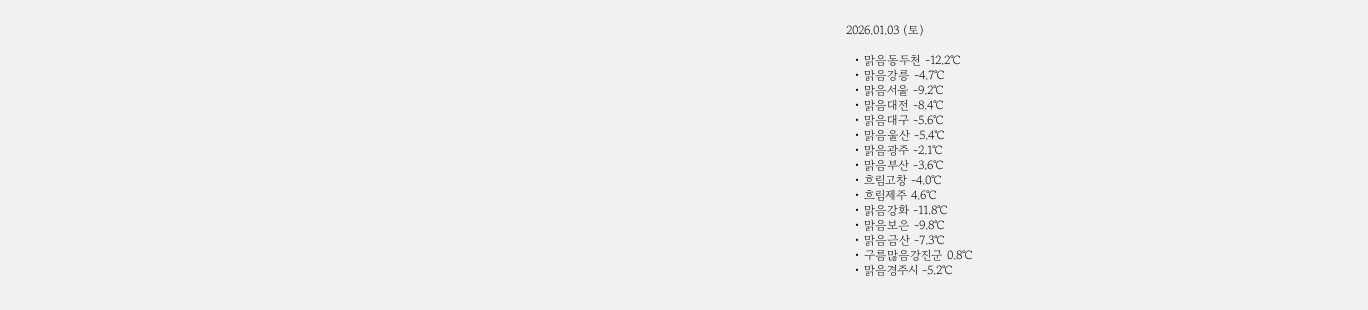2026.01.03 (토)

  • 맑음동두천 -12.2℃
  • 맑음강릉 -4.7℃
  • 맑음서울 -9.2℃
  • 맑음대전 -8.4℃
  • 맑음대구 -5.6℃
  • 맑음울산 -5.4℃
  • 맑음광주 -2.1℃
  • 맑음부산 -3.6℃
  • 흐림고창 -4.0℃
  • 흐림제주 4.6℃
  • 맑음강화 -11.8℃
  • 맑음보은 -9.8℃
  • 맑음금산 -7.3℃
  • 구름많음강진군 0.8℃
  • 맑음경주시 -5.2℃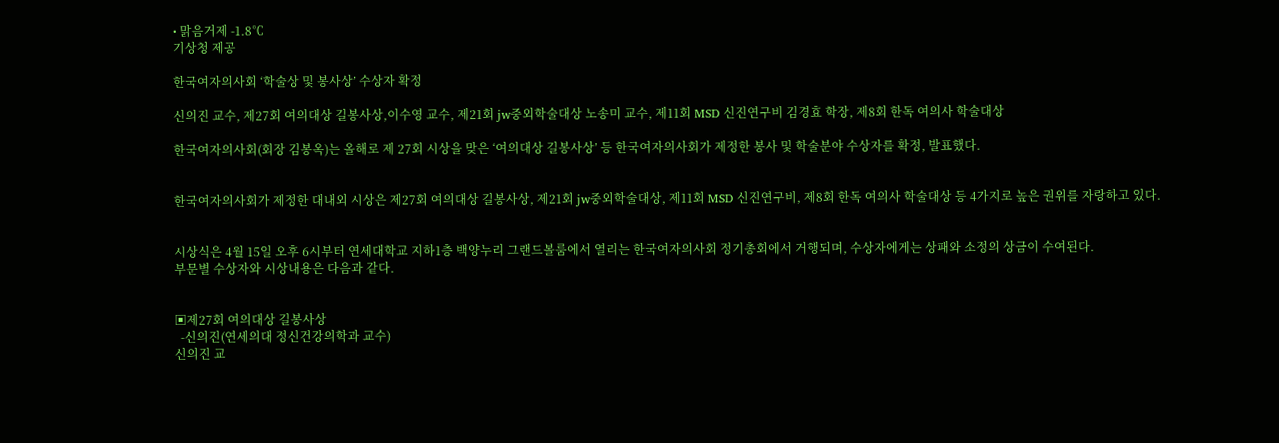• 맑음거제 -1.8℃
기상청 제공

한국여자의사회 ‘학술상 및 봉사상’ 수상자 확정

신의진 교수, 제27회 여의대상 길봉사상,이수영 교수, 제21회 jw중외학술대상 노송미 교수, 제11회 MSD 신진연구비 김경효 학장, 제8회 한독 여의사 학술대상

한국여자의사회(회장 김봉옥)는 올해로 제 27회 시상을 맞은 ‘여의대상 길봉사상’ 등 한국여자의사회가 제정한 봉사 및 학술분야 수상자를 확정, 발표했다.


한국여자의사회가 제정한 대내외 시상은 제27회 여의대상 길봉사상, 제21회 jw중외학술대상, 제11회 MSD 신진연구비, 제8회 한독 여의사 학술대상 등 4가지로 높은 권위를 자랑하고 있다.


시상식은 4월 15일 오후 6시부터 연세대학교 지하1층 백양누리 그랜드볼룸에서 열리는 한국여자의사회 정기총회에서 거행되며, 수상자에게는 상패와 소정의 상금이 수여된다.
부문별 수상자와 시상내용은 다음과 같다.


▣제27회 여의대상 길봉사상
  -신의진(연세의대 정신건강의학과 교수)
신의진 교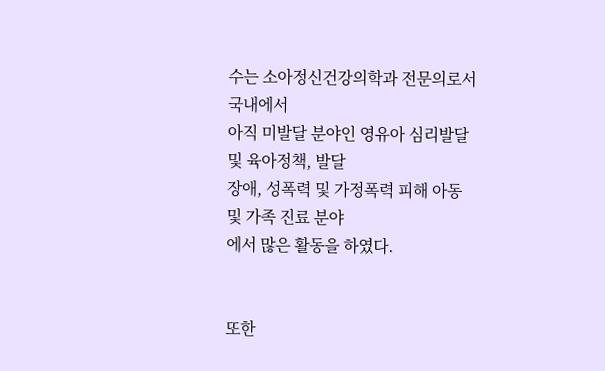수는 소아정신건강의학과 전문의로서 국내에서
아직 미발달 분야인 영유아 심리발달 및 육아정책, 발달
장애, 성폭력 및 가정폭력 피해 아동 및 가족 진료 분야
에서 많은 활동을 하였다.


또한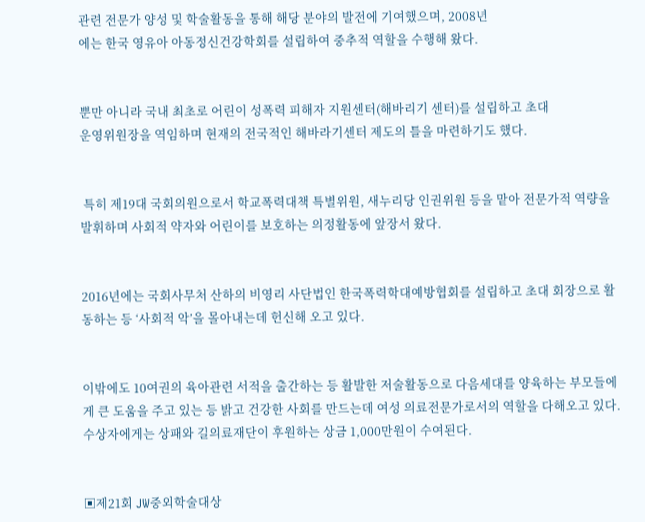관련 전문가 양성 및 학술활동을 통해 해당 분야의 발전에 기여했으며, 2008년
에는 한국 영유아 아동정신건강학회를 설립하여 중추적 역할을 수행해 왔다.


뿐만 아니라 국내 최초로 어린이 성폭력 피해자 지원센터(해바리기 센터)를 설립하고 초대
운영위원장을 역임하며 현재의 전국적인 해바라기센터 제도의 틀을 마련하기도 했다.


 특히 제19대 국회의원으로서 학교폭력대책 특별위원, 새누리당 인권위원 등을 맡아 전문가적 역량을 발휘하며 사회적 약자와 어린이를 보호하는 의정활동에 앞장서 왔다.


2016년에는 국회사무처 산하의 비영리 사단법인 한국폭력학대예방협회를 설립하고 초대 회장으로 활동하는 등 ‘사회적 악’을 몰아내는데 헌신해 오고 있다.


이밖에도 10여권의 육아관련 서적을 출간하는 등 활발한 저술활동으로 다음세대를 양육하는 부모들에게 큰 도움을 주고 있는 등 밝고 건강한 사회를 만드는데 여성 의료전문가로서의 역할을 다해오고 있다.
수상자에게는 상패와 길의료재단이 후원하는 상금 1,000만원이 수여된다.


▣제21회 JW중외학술대상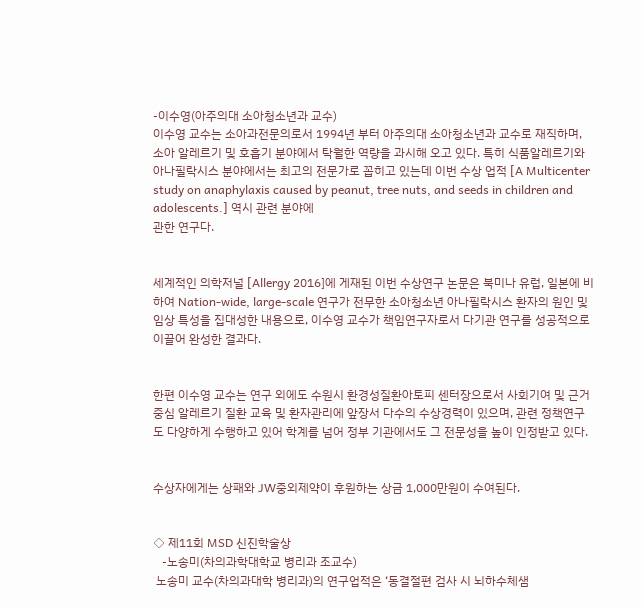-이수영(아주의대 소아청소년과 교수)
이수영 교수는 소아과전문의로서 1994년 부터 아주의대 소아청소년과 교수로 재직하며, 소아 알레르기 및 호흡기 분야에서 탁월한 역량을 과시해 오고 있다. 특히 식품알레르기와 아나필락시스 분야에서는 최고의 전문가로 꼽히고 있는데 이번 수상 업적 [A Multicenter study on anaphylaxis caused by peanut, tree nuts, and seeds in children and adolescents.] 역시 관련 분야에
관한 연구다.


세계적인 의학저널 [Allergy 2016]에 게재된 이번 수상연구 논문은 북미나 유럽, 일본에 비하여 Nation-wide, large-scale 연구가 전무한 소아청소년 아나필락시스 환자의 원인 및 임상 특성을 집대성한 내용으로, 이수영 교수가 책임연구자로서 다기관 연구를 성공적으로 이끌어 완성한 결과다.


한편 이수영 교수는 연구 외에도 수원시 환경성질환아토피 센터장으로서 사회기여 및 근거 중심 알레르기 질환 교육 및 환자관리에 앞장서 다수의 수상경력이 있으며, 관련 정책연구도 다양하게 수행하고 있어 학계를 넘어 정부 기관에서도 그 전문성을 높이 인정받고 있다.


수상자에게는 상패와 JW중외제약이 후원하는 상금 1,000만원이 수여된다.


◇ 제11회 MSD 신진학술상
   -노송미(차의과학대학교 병리과 조교수)
 노송미 교수(차의과대학 병리과)의 연구업적은 ‘동결절편 검사 시 뇌하수체샘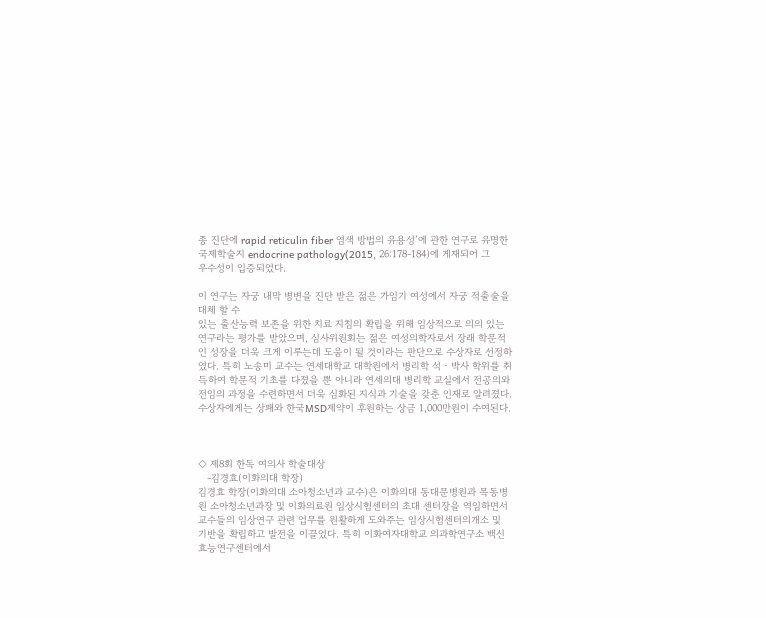종 진단에 rapid reticulin fiber 염색 방법의 유용성’에 관한 연구로 유명한 국제학술지 endocrine pathology(2015, 26:178-184)에 게재되어 그
우수성이 입증되었다.

이 연구는 자궁 내막 병변을 진단 받은 젊은 가임기 여성에서 자궁 적출술을 대체 할 수
있는 출산능력 보존을 위한 치료 지침의 확립을 위해 임상적으로 의의 있는 연구라는 평가를 받았으며, 심사위원회는 젊은 여성의학자로서 장래 학문적인 성장을 더욱 크게 이루는데 도움이 될 것이라는 판단으로 수상자로 선정하였다. 특히 노송미 교수는 연세대학교 대학원에서 병리학 석‧박사 학위를 취득하여 학문적 기초를 다졌을 뿐 아니라 연세의대 병리학 교실에서 전공의와 전임의 과정을 수련하면서 더욱 심화된 지식과 기술을 갖춘 인재로 알려졌다.
수상자에게는 상패와 한국MSD제약이 후원하는 상금 1,000만원이 수여된다.



◇ 제8회 한독 여의사 학술대상
   -김경효(이화의대 학장)
김경효 학장(이화의대 소아청소년과 교수)은 이화의대 동대문병원과 목동병원 소아청소년과장 및 이화의료원 임상시험센터의 초대 센터장을 역임하면서 교수들의 임상연구 관련 업무를 원활하게 도와주는 임상시험센터의개소 및 기반을 확립하고 발전을 이끌었다. 특히 이화여자대학교 의과학연구소 백신효능연구센터에서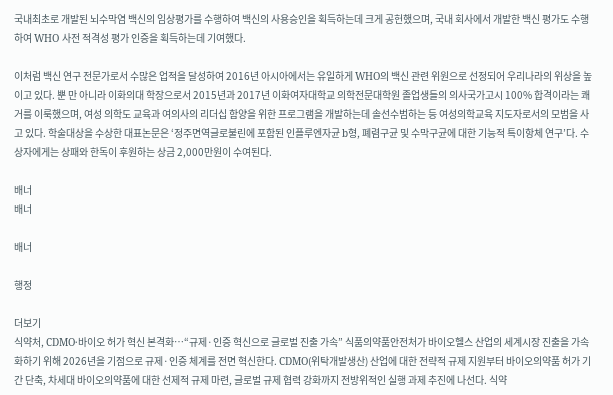국내최초로 개발된 뇌수막염 백신의 임상평가를 수행하여 백신의 사용승인을 획득하는데 크게 공헌했으며, 국내 회사에서 개발한 백신 평가도 수행하여 WHO 사전 적격성 평가 인증을 획득하는데 기여했다.

이처럼 백신 연구 전문가로서 수많은 업적을 달성하여 2016년 아시아에서는 유일하게 WHO의 백신 관련 위원으로 선정되어 우리나라의 위상을 높이고 있다. 뿐 만 아니라 이화의대 학장으로서 2015년과 2017년 이화여자대학교 의학전문대학원 졸업생들의 의사국가고시 100% 합격이라는 쾌거를 이룩했으며, 여성 의학도 교육과 여의사의 리더십 함양을 위한 프로그램을 개발하는데 솔선수범하는 등 여성의학교육 지도자로서의 모범을 사고 있다. 학술대상을 수상한 대표논문은 ‘정주면역글로불린에 포함된 인플루엔자균 b형, 폐렴구균 및 수막구균에 대한 기능적 특이항체 연구’다. 수상자에게는 상패와 한독이 후원하는 상금 2,000만원이 수여된다.

배너
배너

배너

행정

더보기
식약처, CDMO·바이오 허가 혁신 본격화…“규제·인증 혁신으로 글로벌 진출 가속” 식품의약품안전처가 바이오헬스 산업의 세계시장 진출을 가속화하기 위해 2026년을 기점으로 규제·인증 체계를 전면 혁신한다. CDMO(위탁개발생산) 산업에 대한 전략적 규제 지원부터 바이오의약품 허가 기간 단축, 차세대 바이오의약품에 대한 선제적 규제 마련, 글로벌 규제 협력 강화까지 전방위적인 실행 과제 추진에 나선다. 식약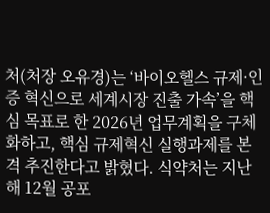처(처장 오유경)는 ‘바이오헬스 규제·인증 혁신으로 세계시장 진출 가속’을 핵심 목표로 한 2026년 업무계획을 구체화하고, 핵심 규제혁신 실행과제를 본격 추진한다고 밝혔다. 식약처는 지난해 12월 공포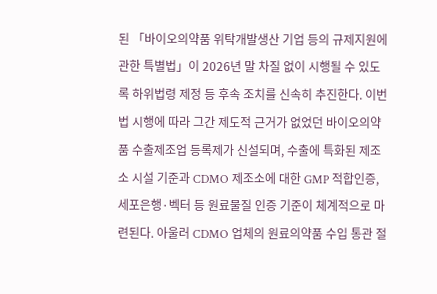된 「바이오의약품 위탁개발생산 기업 등의 규제지원에 관한 특별법」이 2026년 말 차질 없이 시행될 수 있도록 하위법령 제정 등 후속 조치를 신속히 추진한다. 이번 법 시행에 따라 그간 제도적 근거가 없었던 바이오의약품 수출제조업 등록제가 신설되며, 수출에 특화된 제조소 시설 기준과 CDMO 제조소에 대한 GMP 적합인증, 세포은행·벡터 등 원료물질 인증 기준이 체계적으로 마련된다. 아울러 CDMO 업체의 원료의약품 수입 통관 절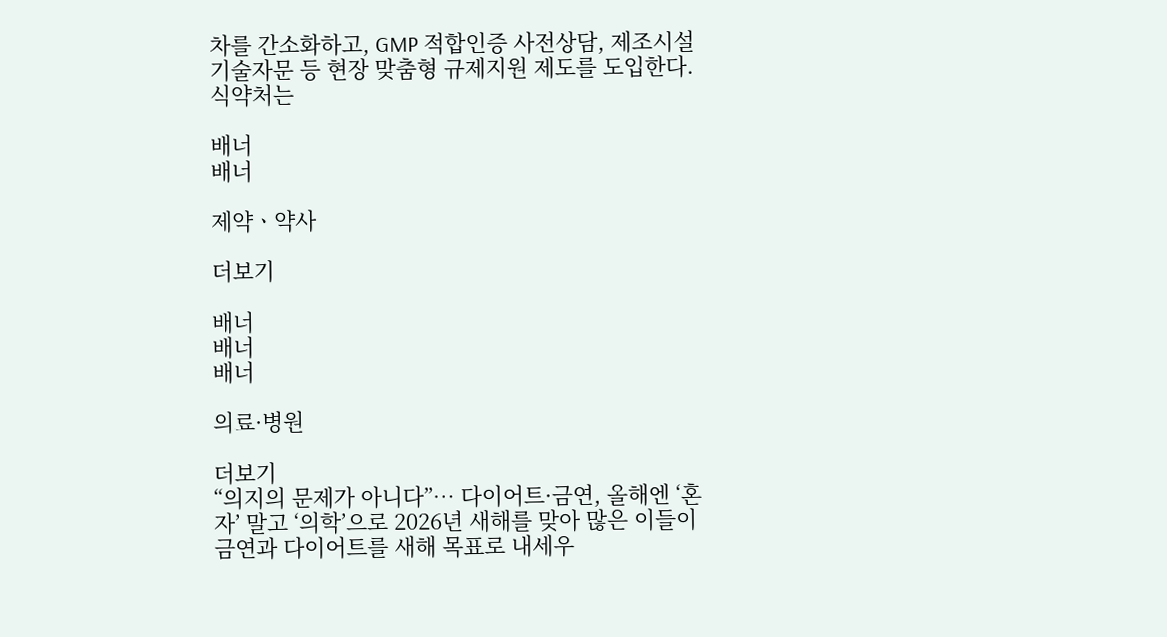차를 간소화하고, GMP 적합인증 사전상담, 제조시설 기술자문 등 현장 맞춤형 규제지원 제도를 도입한다. 식약처는

배너
배너

제약ㆍ약사

더보기

배너
배너
배너

의료·병원

더보기
“의지의 문제가 아니다”… 다이어트·금연, 올해엔 ‘혼자’ 말고 ‘의학’으로 2026년 새해를 맞아 많은 이들이 금연과 다이어트를 새해 목표로 내세우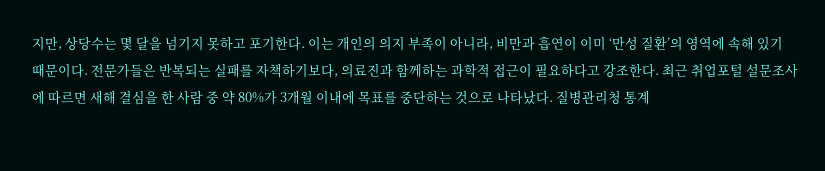지만, 상당수는 몇 달을 넘기지 못하고 포기한다. 이는 개인의 의지 부족이 아니라, 비만과 흡연이 이미 ‘만성 질환’의 영역에 속해 있기 때문이다. 전문가들은 반복되는 실패를 자책하기보다, 의료진과 함께하는 과학적 접근이 필요하다고 강조한다. 최근 취업포털 설문조사에 따르면 새해 결심을 한 사람 중 약 80%가 3개월 이내에 목표를 중단하는 것으로 나타났다. 질병관리청 통계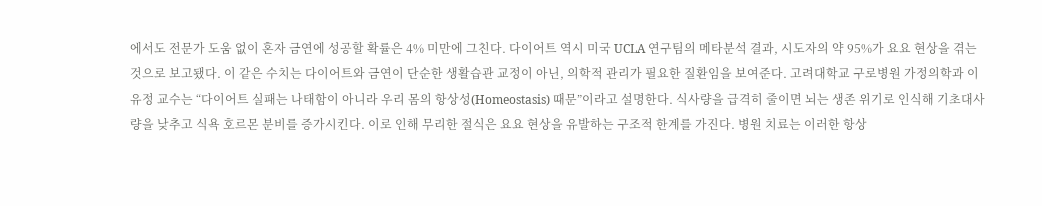에서도 전문가 도움 없이 혼자 금연에 성공할 확률은 4% 미만에 그친다. 다이어트 역시 미국 UCLA 연구팀의 메타분석 결과, 시도자의 약 95%가 요요 현상을 겪는 것으로 보고됐다. 이 같은 수치는 다이어트와 금연이 단순한 생활습관 교정이 아닌, 의학적 관리가 필요한 질환임을 보여준다. 고려대학교 구로병원 가정의학과 이유정 교수는 “다이어트 실패는 나태함이 아니라 우리 몸의 항상성(Homeostasis) 때문”이라고 설명한다. 식사량을 급격히 줄이면 뇌는 생존 위기로 인식해 기초대사량을 낮추고 식욕 호르몬 분비를 증가시킨다. 이로 인해 무리한 절식은 요요 현상을 유발하는 구조적 한계를 가진다. 병원 치료는 이러한 항상